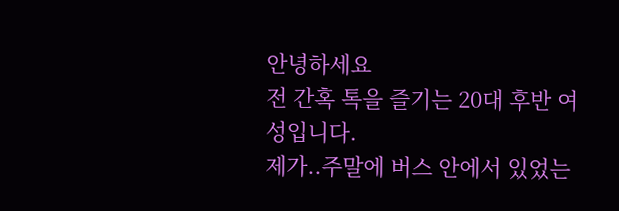안녕하세요
전 간혹 톡을 즐기는 20대 후반 여성입니다.
제가..주말에 버스 안에서 있었는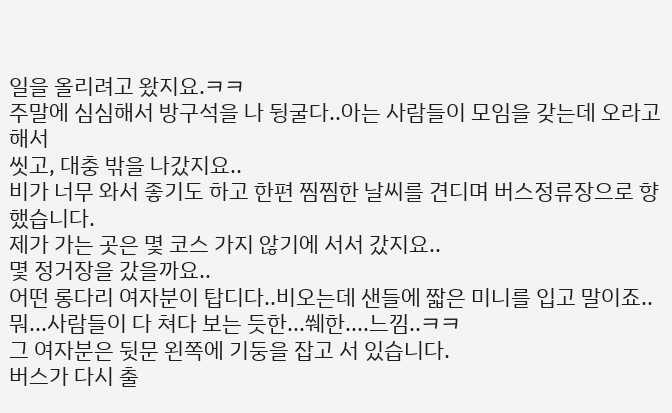일을 올리려고 왔지요.ㅋㅋ
주말에 심심해서 방구석을 나 뒹굴다..아는 사람들이 모임을 갖는데 오라고 해서
씻고, 대충 밖을 나갔지요..
비가 너무 와서 좋기도 하고 한편 찜찜한 날씨를 견디며 버스정류장으로 향했습니다.
제가 가는 곳은 몇 코스 가지 않기에 서서 갔지요..
몇 정거장을 갔을까요..
어떤 롱다리 여자분이 탑디다..비오는데 샌들에 짧은 미니를 입고 말이죠..
뭐...사람들이 다 쳐다 보는 듯한...쒜한....느낌..ㅋㅋ
그 여자분은 뒷문 왼쪽에 기둥을 잡고 서 있습니다.
버스가 다시 출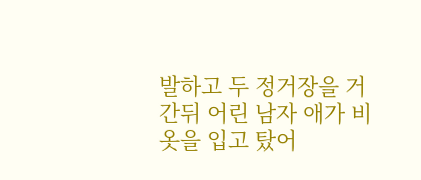발하고 두 정거장을 거 간뒤 어린 남자 애가 비옷을 입고 탔어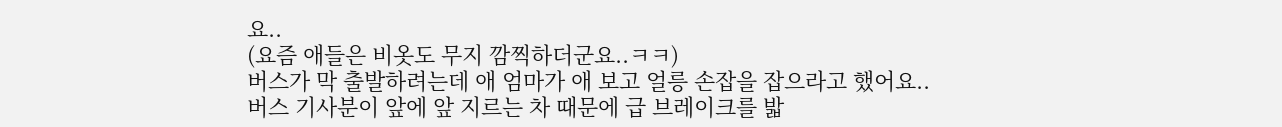요..
(요즘 애들은 비옷도 무지 깜찍하더군요..ㅋㅋ)
버스가 막 출발하려는데 애 엄마가 애 보고 얼릉 손잡을 잡으라고 했어요..
버스 기사분이 앞에 앞 지르는 차 때문에 급 브레이크를 밟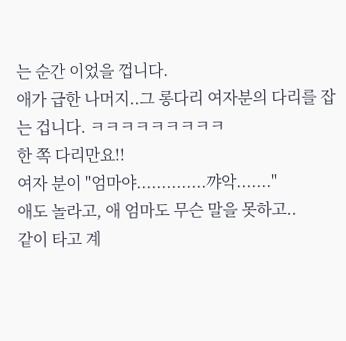는 순간 이었을 껍니다.
애가 급한 나머지..그 롱다리 여자분의 다리를 잡는 겁니다. ㅋㅋㅋㅋㅋㅋㅋㅋㅋ
한 쪽 다리만요!!
여자 분이 "엄마야..............꺄악......."
애도 놀라고, 애 엄마도 무슨 말을 못하고..
같이 타고 계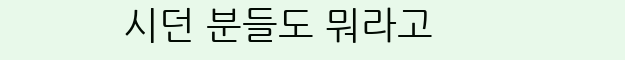시던 분들도 뭐라고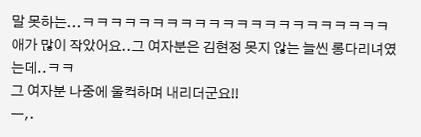말 못하는...ㅋㅋㅋㅋㅋㅋㅋㅋㅋㅋㅋㅋㅋㅋㅋㅋㅋㅋㅋㅋㅋㅋ
애가 많이 작았어요..그 여자분은 김현정 못지 않는 늘씬 롱다리녀였는데..ㅋㅋ
그 여자분 나중에 울컥하며 내리더군요!!
ㅡ,.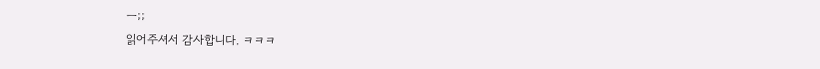ㅡ;;
읽어주셔서 감사합니다. ㅋㅋㅋ